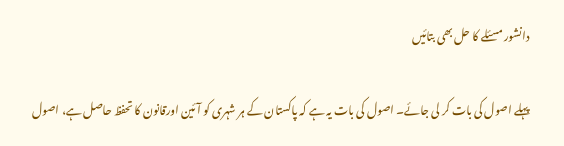دانشور مسئلے کا حل بھی بتائیں

پہلے اصول کی بات کر لی جائے۔ اصول کی بات یہ ہے کہ پاکستان کے ہر شہری کو آئین اورقانون کا تحفظ حاصل ہے، اصول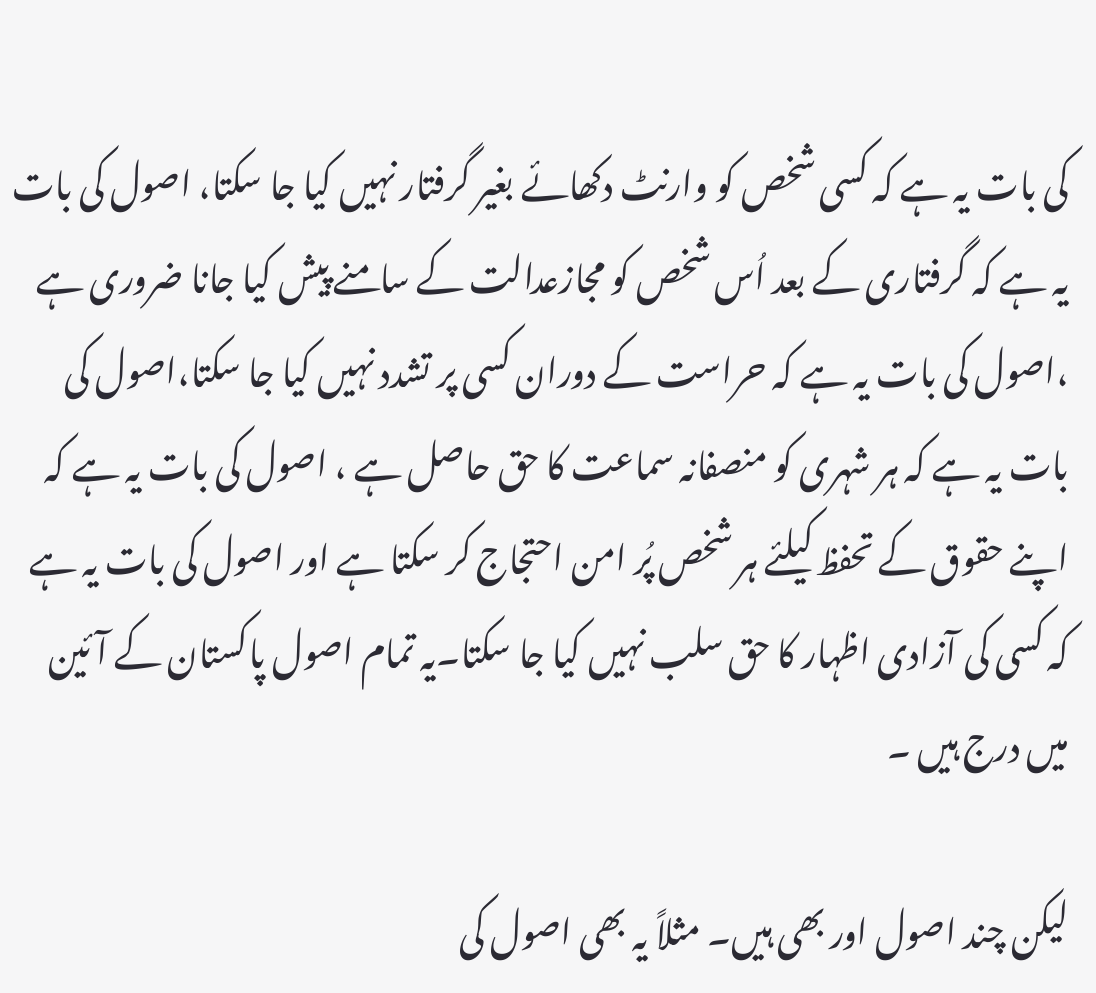کی بات یہ ہے کہ کسی شخص کو وارنٹ دکھائے بغیر گرفتار نہیں کیا جا سکتا، اصول کی بات یہ ہے کہ گرفتاری کے بعد اُس شخص کو مجازعدالت کے سامنے پیش کیا جانا ضروری ہے ،اصول کی بات یہ ہے کہ حراست کے دوران کسی پر تشدد نہیں کیا جا سکتا،اصول کی بات یہ ہے کہ ہر شہری کو منصفانہ سماعت کا حق حاصل ہے ، اصول کی بات یہ ہے کہ اپنے حقوق کے تحفظ کیلئے ہر شخص پُر امن احتجاج کر سکتا ہے اور اصول کی بات یہ ہے کہ کسی کی آزادی اظہار کا حق سلب نہیں کیا جا سکتا۔یہ تمام اصول پاکستان کے آئین میں درج ہیں ۔

لیکن چند اصول اور بھی ہیں۔ مثلاً یہ بھی اصول کی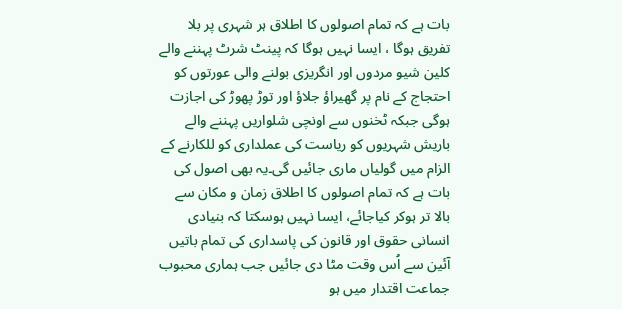بات ہے کہ تمام اصولوں کا اطلاق ہر شہری پر بلا تفریق ہوگا ، ایسا نہیں ہوگا کہ پینٹ شرٹ پہننے والے کلین شیو مردوں اور انگریزی بولنے والی عورتوں کو احتجاج کے نام پر گھیراؤ جلاؤ اور توڑ پھوڑ کی اجازت ہوگی جبکہ ٹخنوں سے اونچی شلواریں پہننے والے باریش شہریوں کو ریاست کی عملداری کو للکارنے کے الزام میں گولیاں ماری جائیں گی۔یہ بھی اصول کی بات ہے کہ تمام اصولوں کا اطلاق زمان و مکان سے بالا تر ہوکر کیاجائے، ایسا نہیں ہوسکتا کہ بنیادی انسانی حقوق اور قانون کی پاسداری کی تمام باتیں آئین سے اُس وقت مٹا دی جائیں جب ہماری محبوب جماعت اقتدار میں ہو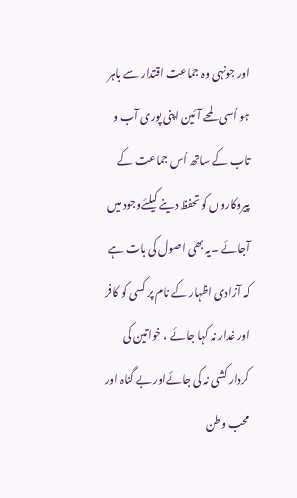اور جونہی وہ جماعت اقتدار سے باہر ہو اُسی لمحے آئین اپنی پوری آب و تاب کے ساتھ اُس جماعت کے پیروکاروں کو تحفظ دینے کیلئےوجود میں آجائے ۔یہ بھی اصول کی بات ہے کہ آزادی اظہار کے نام پر کسی کو کافر اور غدار نہ کہا جائے ، خواتین کی کردار کشی نہ کی جائےاور بے گناہ اور محب وطن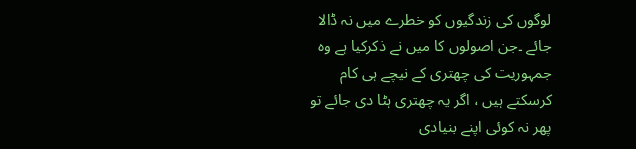لوگوں کی زندگیوں کو خطرے میں نہ ڈالا جائے ۔جن اصولوں کا میں نے ذکرکیا ہے وہ جمہوریت کی چھتری کے نیچے ہی کام کرسکتے ہیں ، اگر یہ چھتری ہٹا دی جائے تو پھر نہ کوئی اپنے بنیادی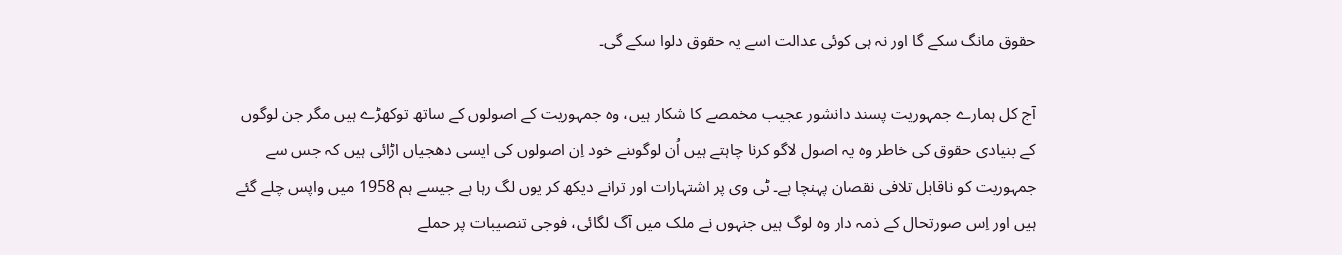حقوق مانگ سکے گا اور نہ ہی کوئی عدالت اسے یہ حقوق دلوا سکے گی۔

آج کل ہمارے جمہوریت پسند دانشور عجیب مخمصے کا شکار ہیں، وہ جمہوریت کے اصولوں کے ساتھ توکھڑے ہیں مگر جن لوگوں کے بنیادی حقوق کی خاطر وہ یہ اصول لاگو کرنا چاہتے ہیں اُن لوگوںنے خود اِن اصولوں کی ایسی دھجیاں اڑائی ہیں کہ جس سے جمہوریت کو ناقابل تلافی نقصان پہنچا ہے۔ ٹی وی پر اشتہارات اور ترانے دیکھ کر یوں لگ رہا ہے جیسے ہم 1958 میں واپس چلے گئے ہیں اور اِس صورتحال کے ذمہ دار وہ لوگ ہیں جنہوں نے ملک میں آگ لگائی، فوجی تنصیبات پر حملے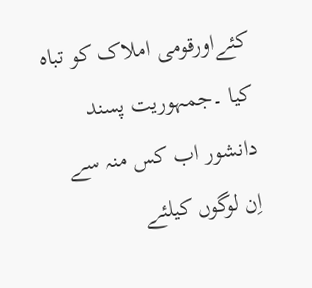کئےاورقومی املاک کو تباہ کیا ۔جمہوریت پسند دانشور اب کس منہ سے اِن لوگوں کیلئے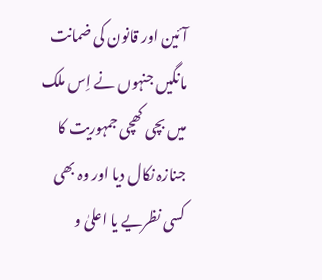آئین اور قانون کی ضمانت مانگیں جنہوں نے اِس ملک میں بچی کھچی جمہوریت کا جنازہ نکال دیا اور وہ بھی کسی نظریے یا اعلیٰ و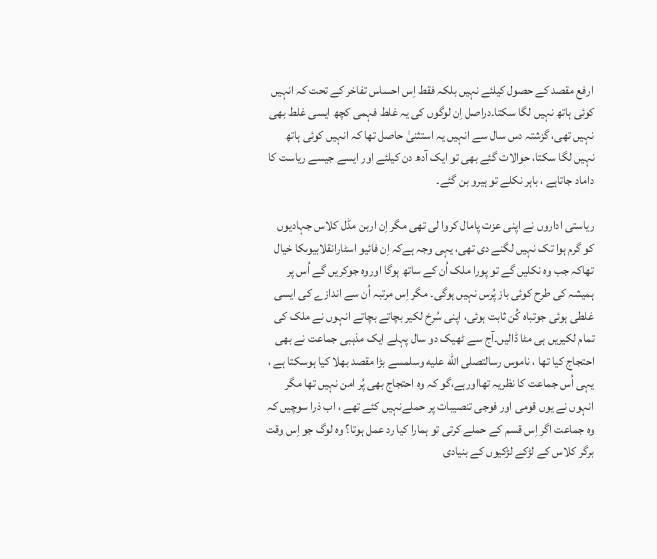ارفع مقصد کے حصول کیلئے نہیں بلکہ فقط اِس احساس تفاخر کے تحت کہ انہیں کوئی ہاتھ نہیں لگا سکتا۔دراصل اِن لوگوں کی یہ غلط فہمی کچھ ایسی غلط بھی نہیں تھی، گزشتہ دس سال سے انہیں یہ استثنیٰ حاصل تھا کہ انہیں کوئی ہاتھ نہیں لگا سکتا، حوالات گئے بھی تو ایک آدھ دن کیلئے اور ایسے جیسے ریاست کا داماد جاتاہے ، باہر نکلے تو ہیرو بن گئے۔

ریاستی اداروں نے اپنی عزت پامال کروا لی تھی مگر اِن اربن مڈل کلاس جہادیوں کو گرم ہوا تک نہیں لگنے دی تھی، یہی وجہ ہےکہ اِن فائیو اسٹارانقلابیوںکا خیال تھاکہ جب وہ نکلیں گے تو پورا ملک اُن کے ساتھ ہوگا اوروہ جوکریں گے اُس پر ہمیشہ کی طرح کوئی باز پُرس نہیں ہوگی۔ مگر اِس مرتبہ اُن سے اندازے کی ایسی غلطی ہوئی جوتباہ کُن ثابت ہوئی، اپنی سُرخ لکیر بچاتے بچاتے انہوں نے ملک کی تمام لکیریں ہی مٹا ڈالیں۔آج سے ٹھیک دو سال پہلے ایک مذہبی جماعت نے بھی احتجاج کیا تھا ، ناموس رسالتصلى الله عليه وسلمسے بڑا مقصد بھلا کیا ہوسکتا ہے ، یہی اُس جماعت کا نظریہ تھااورہے،گو کہ وہ احتجاج بھی پُر امن نہیں تھا مگر انہوں نے یوں قومی اور فوجی تنصیبات پر حملےنہیں کئے تھے ، اب ذرا سوچیں کہ وہ جماعت اگر اِس قسم کے حملے کرتی تو ہمارا کیا رد عمل ہوتا؟ وہ لوگ جو اِس وقت برگر کلاس کے لڑکے لڑکیوں کے بنیادی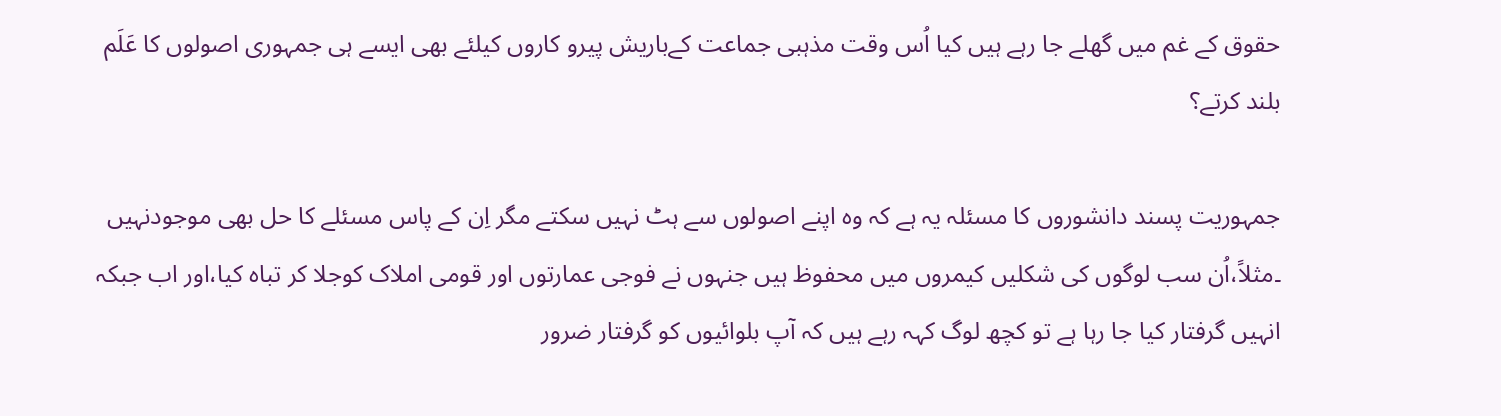حقوق کے غم میں گھلے جا رہے ہیں کیا اُس وقت مذہبی جماعت کےباریش پیرو کاروں کیلئے بھی ایسے ہی جمہوری اصولوں کا عَلَم بلند کرتے؟

جمہوریت پسند دانشوروں کا مسئلہ یہ ہے کہ وہ اپنے اصولوں سے ہٹ نہیں سکتے مگر اِن کے پاس مسئلے کا حل بھی موجودنہیں ۔مثلاً،اُن سب لوگوں کی شکلیں کیمروں میں محفوظ ہیں جنہوں نے فوجی عمارتوں اور قومی املاک کوجلا کر تباہ کیا،اور اب جبکہ انہیں گرفتار کیا جا رہا ہے تو کچھ لوگ کہہ رہے ہیں کہ آپ بلوائیوں کو گرفتار ضرور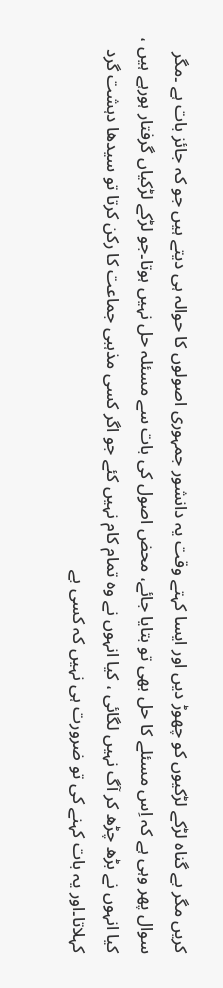کریں مگر بے گناہ لڑکے لڑکیوں کو چھوڑ دیں اور ایسا کہتے وقت یہ دانشور جمہوری اصولوں کا حوالہ ہی دیتے ہیں جو کہ جائز بات ہے ۔مگر سوال پھر وہی ہے کہ اِس مسئلے کا حل بھی تو بتایا جائے، محض اصول کی بات سے مسئلہ حل نہیں ہوتا۔جو لڑکے لڑکیاں گرفتار ہورہے ہیں ، کیا انہوں نے بڑھ چڑھ کر آگ نہیں لگائی ، کیا انہوں نے وہ تمام کام نہیں کئے جو اگر کسی مذہبی جماعت کا رکن کرتا تو سیدھا دہشت گرد کہلاتا۔اور یہ بات کہنے کی تو ضرورت ہی نہیں کہ کسی بے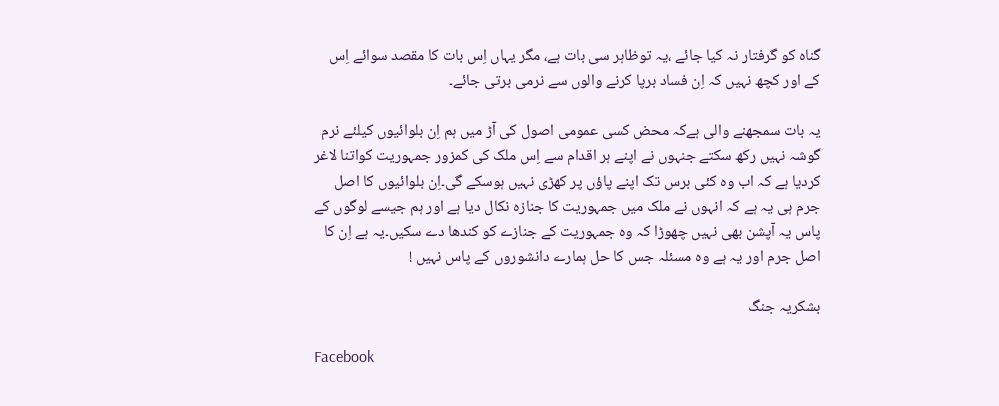گناہ کو گرفتار نہ کیا جائے ،یہ توظاہر سی بات ہے، مگر یہاں اِس بات کا مقصد سوائے اِس کے اور کچھ نہیں کہ اِن فساد برپا کرنے والوں سے نرمی برتی جائے۔

یہ بات سمجھنے والی ہےکہ محض کسی عمومی اصول کی آڑ میں ہم اِن بلوائیوں کیلئے نرم گوشہ نہیں رکھ سکتے جنہوں نے اپنے ہر اقدام سے اِس ملک کی کمزور جمہوریت کواتنا لاغر کردیا ہے کہ اب وہ کئی برس تک اپنے پاؤں پر کھڑی نہیں ہوسکے گی۔اِن بلوائیوں کا اصل جرم ہی یہ ہے کہ انہوں نے ملک میں جمہوریت کا جنازہ نکال دیا ہے اور ہم جیسے لوگوں کے پاس یہ آپشن بھی نہیں چھوڑا کہ وہ جمہوریت کے جنازے کو کندھا دے سکیں۔یہ ہے اِن کا اصل جرم اور یہ ہے وہ مسئلہ جس کا حل ہمارے دانشوروں کے پاس نہیں !

بشکریہ جنگ

Facebook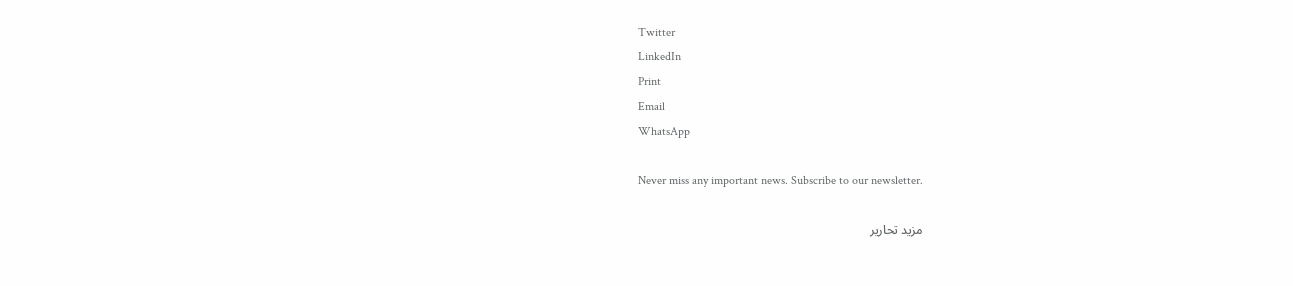Twitter
LinkedIn
Print
Email
WhatsApp

Never miss any important news. Subscribe to our newsletter.

مزید تحاریر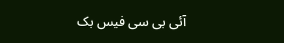آئی بی سی فیس بک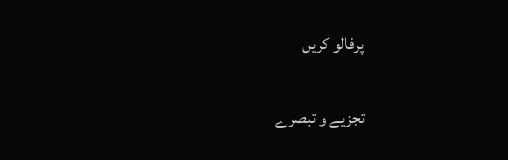پرفالو کریں

تجزیے و تبصرے